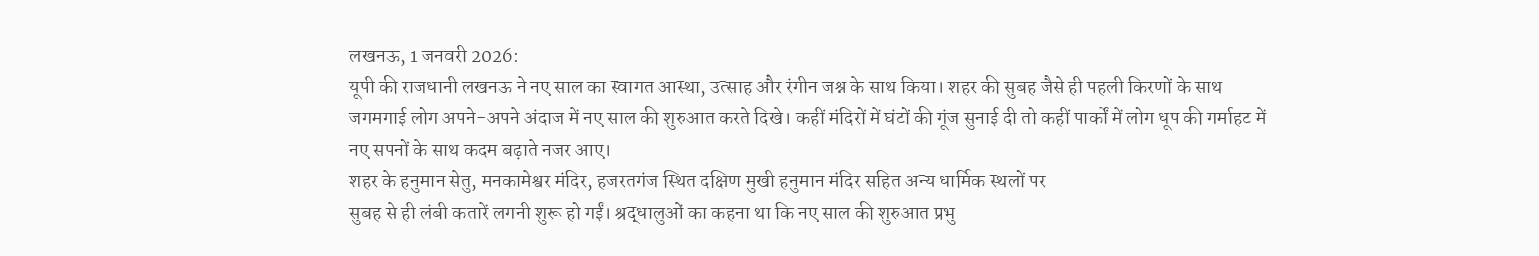लखनऊ, 1 जनवरी 2026:
यूपी की राजधानी लखनऊ ने नए साल का स्वागत आस्था, उत्साह और रंगीन जश्न के साथ किया। शहर की सुबह जैसे ही पहली किरणों के साथ जगमगाई लोग अपने-अपने अंदाज में नए साल की शुरुआत करते दिखे। कहीं मंदिरों में घंटों की गूंज सुनाई दी तो कहीं पार्कों में लोग धूप की गर्माहट में नए सपनों के साथ कदम बढ़ाते नजर आए।
शहर के हनुमान सेतु, मनकामेश्वर मंदिर, हजरतगंज स्थित दक्षिण मुखी हनुमान मंदिर सहित अन्य धार्मिक स्थलों पर
सुबह से ही लंबी कतारें लगनी शुरू हो गईं। श्रद्धालुओं का कहना था कि नए साल की शुरुआत प्रभु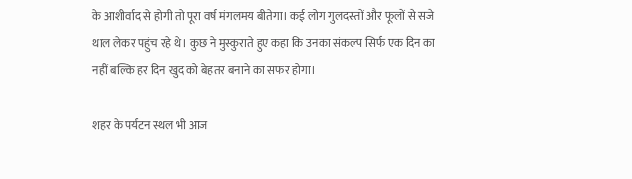के आशीर्वाद से होगी तो पूरा वर्ष मंगलमय बीतेगा। कई लोग गुलदस्तों और फूलों से सजे थाल लेकर पहुंच रहे थे। कुछ ने मुस्कुराते हुए कहा कि उनका संकल्प सिर्फ एक दिन का नहीं बल्कि हर दिन खुद को बेहतर बनाने का सफर होगा।

शहर के पर्यटन स्थल भी आज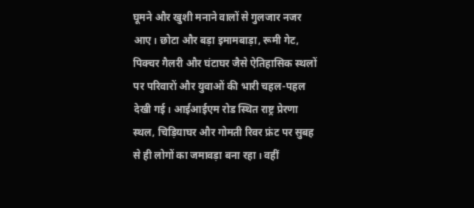घूमने और खुशी मनाने वालों से गुलजार नजर आए। छोटा और बड़ा इमामबाड़ा, रूमी गेट, पिक्चर गैलरी और घंटाघर जैसे ऐतिहासिक स्थलों पर परिवारों और युवाओं की भारी चहल-पहल देखी गई। आईआईएम रोड स्थित राष्ट्र प्रेरणा स्थल, चिड़ियाघर और गोमती रिवर फ्रंट पर सुबह से ही लोगों का जमावड़ा बना रहा। वहीं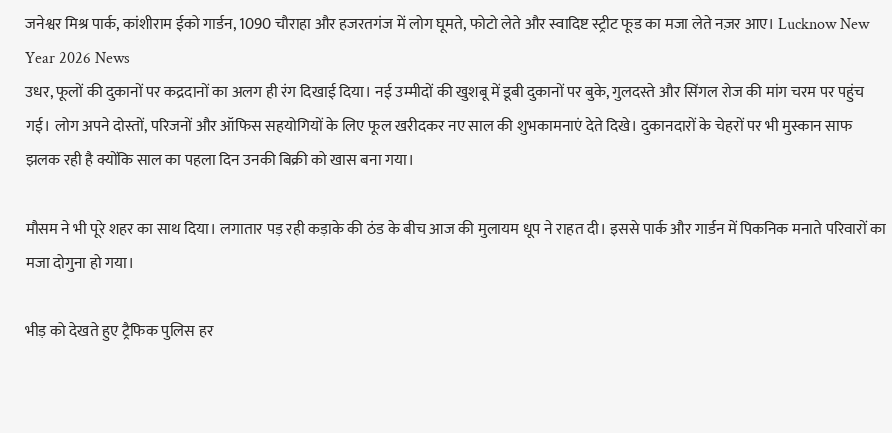जनेश्वर मिश्र पार्क, कांशीराम ईको गार्डन, 1090 चौराहा और हजरतगंज में लोग घूमते, फोटो लेते और स्वादिष्ट स्ट्रीट फूड का मजा लेते नज़र आए। Lucknow New Year 2026 News
उधर, फूलों की दुकानों पर कद्रदानों का अलग ही रंग दिखाई दिया। नई उम्मीदों की खुशबू में डूबी दुकानों पर बुके, गुलदस्ते और सिंगल रोज की मांग चरम पर पहुंच गई। लोग अपने दोस्तों, परिजनों और ऑफिस सहयोगियों के लिए फूल खरीदकर नए साल की शुभकामनाएं देते दिखे। दुकानदारों के चेहरों पर भी मुस्कान साफ झलक रही है क्योंकि साल का पहला दिन उनकी बिक्री को खास बना गया।

मौसम ने भी पूरे शहर का साथ दिया। लगातार पड़ रही कड़ाके की ठंड के बीच आज की मुलायम धूप ने राहत दी। इससे पार्क और गार्डन में पिकनिक मनाते परिवारों का मजा दोगुना हो गया।

भीड़ को देखते हुए ट्रैफिक पुलिस हर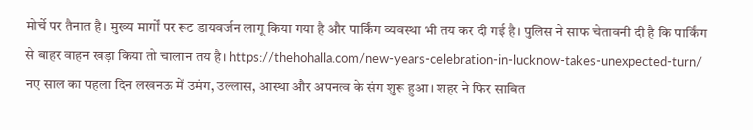मोर्चे पर तैनात है। मुख्य मार्गों पर रूट डायवर्जन लागू किया गया है और पार्किंग व्यवस्था भी तय कर दी गई है। पुलिस ने साफ चेतावनी दी है कि पार्किंग से बाहर वाहन खड़ा किया तो चालान तय है। https://thehohalla.com/new-years-celebration-in-lucknow-takes-unexpected-turn/
नए साल का पहला दिन लखनऊ में उमंग, उल्लास, आस्था और अपनत्व के संग शुरू हुआ। शहर ने फिर साबित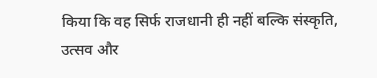किया कि वह सिर्फ राजधानी ही नहीं बल्कि संस्कृति, उत्सव और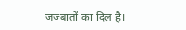जज्बातों का दिल है।